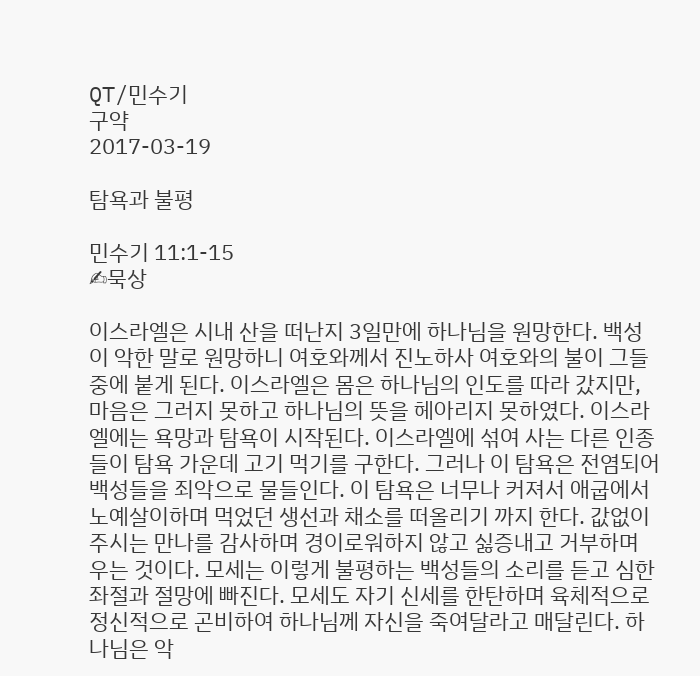QT/민수기
구약
2017-03-19

탐욕과 불평

민수기 11:1-15
✍묵상

이스라엘은 시내 산을 떠난지 3일만에 하나님을 원망한다. 백성이 악한 말로 원망하니 여호와께서 진노하사 여호와의 불이 그들 중에 붙게 된다. 이스라엘은 몸은 하나님의 인도를 따라 갔지만, 마음은 그러지 못하고 하나님의 뜻을 헤아리지 못하였다. 이스라엘에는 욕망과 탐욕이 시작된다. 이스라엘에 섞여 사는 다른 인종들이 탐욕 가운데 고기 먹기를 구한다. 그러나 이 탐욕은 전염되어 백성들을 죄악으로 물들인다. 이 탐욕은 너무나 커져서 애굽에서 노예살이하며 먹었던 생선과 채소를 떠올리기 까지 한다. 값없이 주시는 만나를 감사하며 경이로워하지 않고 싫증내고 거부하며 우는 것이다. 모세는 이렇게 불평하는 백성들의 소리를 듣고 심한 좌절과 절망에 빠진다. 모세도 자기 신세를 한탄하며 육체적으로 정신적으로 곤비하여 하나님께 자신을 죽여달라고 매달린다. 하나님은 악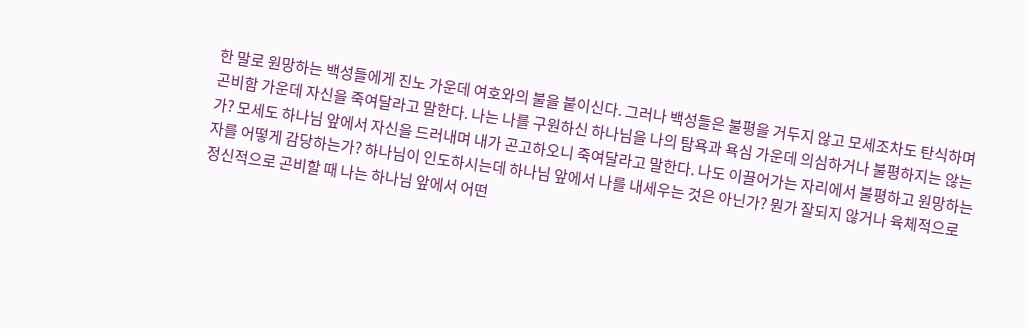한 말로 원망하는 백성들에게 진노 가운데 여호와의 불을 붙이신다. 그러나 백성들은 불평을 거두지 않고 모세조차도 탄식하며 곤비함 가운데 자신을 죽여달라고 말한다. 나는 나를 구원하신 하나님을 나의 탐욕과 욕심 가운데 의심하거나 불평하지는 않는가? 모세도 하나님 앞에서 자신을 드러내며 내가 곤고하오니 죽여달라고 말한다. 나도 이끌어가는 자리에서 불평하고 원망하는 자를 어떻게 감당하는가? 하나님이 인도하시는데 하나님 앞에서 나를 내세우는 것은 아닌가? 뭔가 잘되지 않거나 육체적으로 정신적으로 곤비할 때 나는 하나님 앞에서 어떤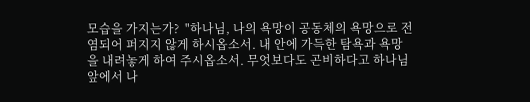모습을 가지는가?  "하나님, 나의 욕망이 공동체의 욕망으로 전염되어 퍼지지 않게 하시옵소서. 내 안에 가득한 탐욕과 욕망을 내려놓게 하여 주시옵소서. 무엇보다도 곤비하다고 하나님 앞에서 나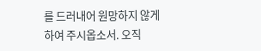를 드러내어 원망하지 않게 하여 주시옵소서. 오직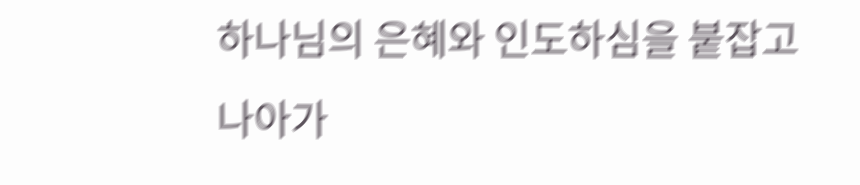하나님의 은혜와 인도하심을 붙잡고 나아가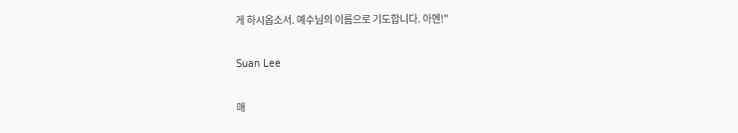게 하시옵소서. 예수님의 이름으로 기도합니다. 아멘!"

Suan Lee

매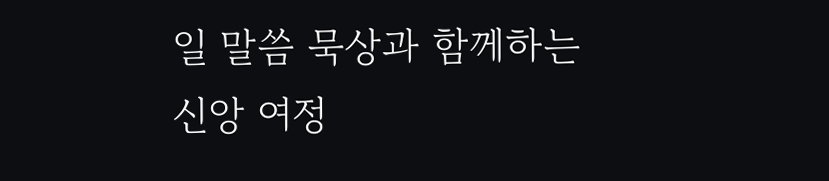일 말씀 묵상과 함께하는 신앙 여정